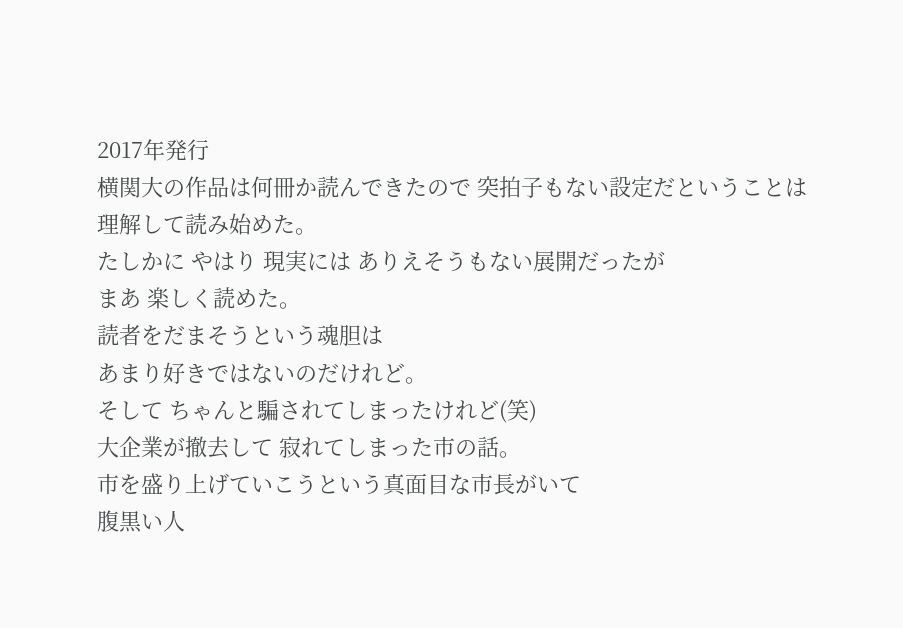2017年発行
横関大の作品は何冊か読んできたので 突拍子もない設定だということは
理解して読み始めた。
たしかに やはり 現実には ありえそうもない展開だったが
まあ 楽しく読めた。
読者をだまそうという魂胆は
あまり好きではないのだけれど。
そして ちゃんと騙されてしまったけれど(笑)
大企業が撤去して 寂れてしまった市の話。
市を盛り上げていこうという真面目な市長がいて
腹黒い人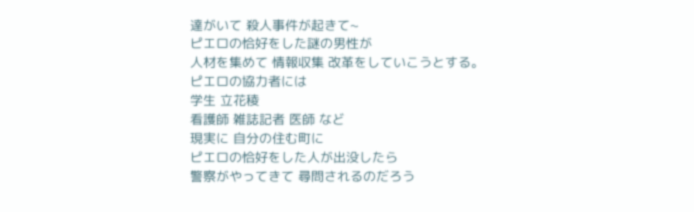達がいて 殺人事件が起きて~
ピエロの恰好をした謎の男性が
人材を集めて 情報収集 改革をしていこうとする。
ピエロの協力者には
学生 立花稜
看護師 雑誌記者 医師 など
現実に 自分の住む町に
ピエロの恰好をした人が出没したら
警察がやってきて 尋問されるのだろう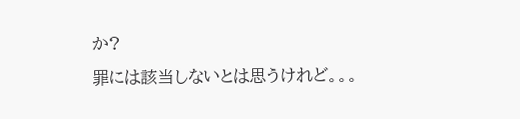か?
罪には該当しないとは思うけれど。。。